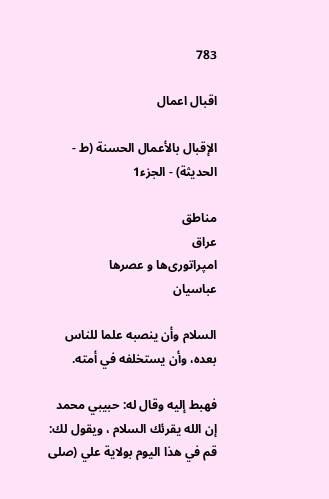783

اقبال اعمال

الإقبال بالأعمال الحسنة (ط - الحديثة) - الجزء1

مناطق
عراق
امپراتوری‌ها و عصرها
عباسیان

السلام وأن ينصبه علما للناس بعده، وأن يستخلفه في أمته.

فهبط إليه وقال له: حبيبي محمد إن الله يقرئك السلام ، ويقول لك: قم في هذا اليوم بولاية علي (صلى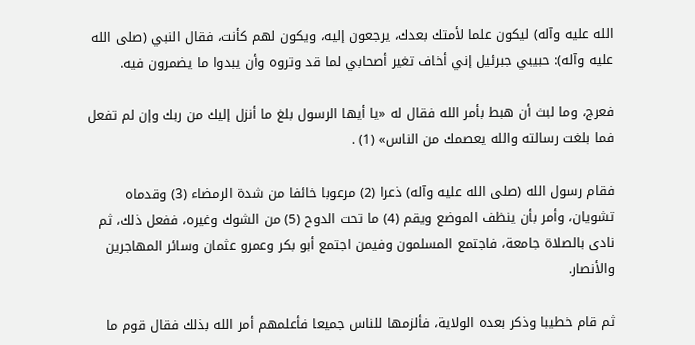الله عليه وآله) ليكون علما لأمتك بعدك، يرجعون إليه، ويكون لهم كأنت، فقال النبي (صلى الله عليه وآله): حبيبي جبرئيل إني أخاف تغير أصحابي لما قد وتروه وأن يبدوا ما يضمرون فيه.

فعرج، وما لبث أن هبط بأمر الله فقال له «يا أيها الرسول بلغ ما أنزل إليك من ربك وإن لم تفعل فما بلغت رسالته والله يعصمك من الناس» (1) .

فقام رسول الله (صلى الله عليه وآله) ذعرا (2) مرعوبا خائفا من شدة الرمضاء (3) وقدماه تشويان، وأمر بأن ينظف الموضع ويقم (4) ما تحت الدوح (5) من الشوك وغيره، ففعل ذلك، ثم نادى بالصلاة جامعة، فاجتمع المسلمون وفيمن اجتمع أبو بكر وعمرو عثمان وسائر المهاجرين والأنصار.

ثم قام خطيبا وذكر بعده الولاية، فألزمها للناس جميعا فأعلمهم أمر الله بذلك فقال قوم ما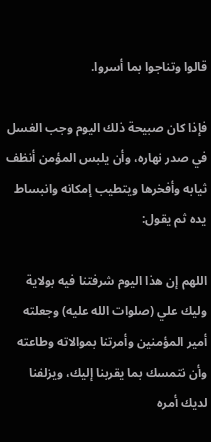قالوا وتناجوا بما أسروا.

فإذا كان صبيحة ذلك اليوم وجب الغسل في صدر نهاره، وأن يلبس المؤمن أنظف ثيابه وأفخرها ويتطيب إمكانه وانبساط يده ثم يقول:

اللهم إن هذا اليوم شرفتنا فيه بولاية وليك علي (صلوات الله عليه) وجعلته أمير المؤمنين وأمرتنا بموالاته وطاعته وأن نتمسك بما يقربنا إليك، ويزلفنا لديك أمره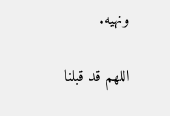ونهيه.

اللهم قد قبلنا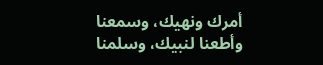أمرك ونهيك، وسمعنا وأطعنا لنبيك، وسلمنا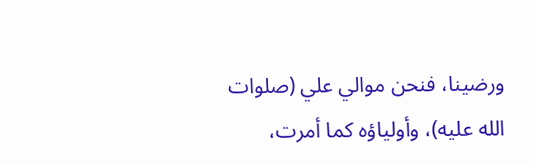ورضينا، فنحن موالي علي (صلوات الله عليه)، وأولياؤه كما أمرت،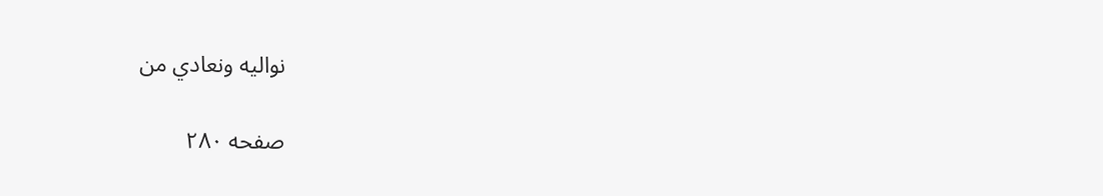نواليه ونعادي من

صفحه ۲۸۰